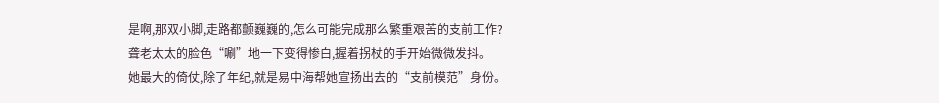是啊,那双小脚,走路都颤巍巍的,怎么可能完成那么繁重艰苦的支前工作?
聋老太太的脸色“唰”地一下变得惨白,握着拐杖的手开始微微发抖。
她最大的倚仗,除了年纪,就是易中海帮她宣扬出去的“支前模范”身份。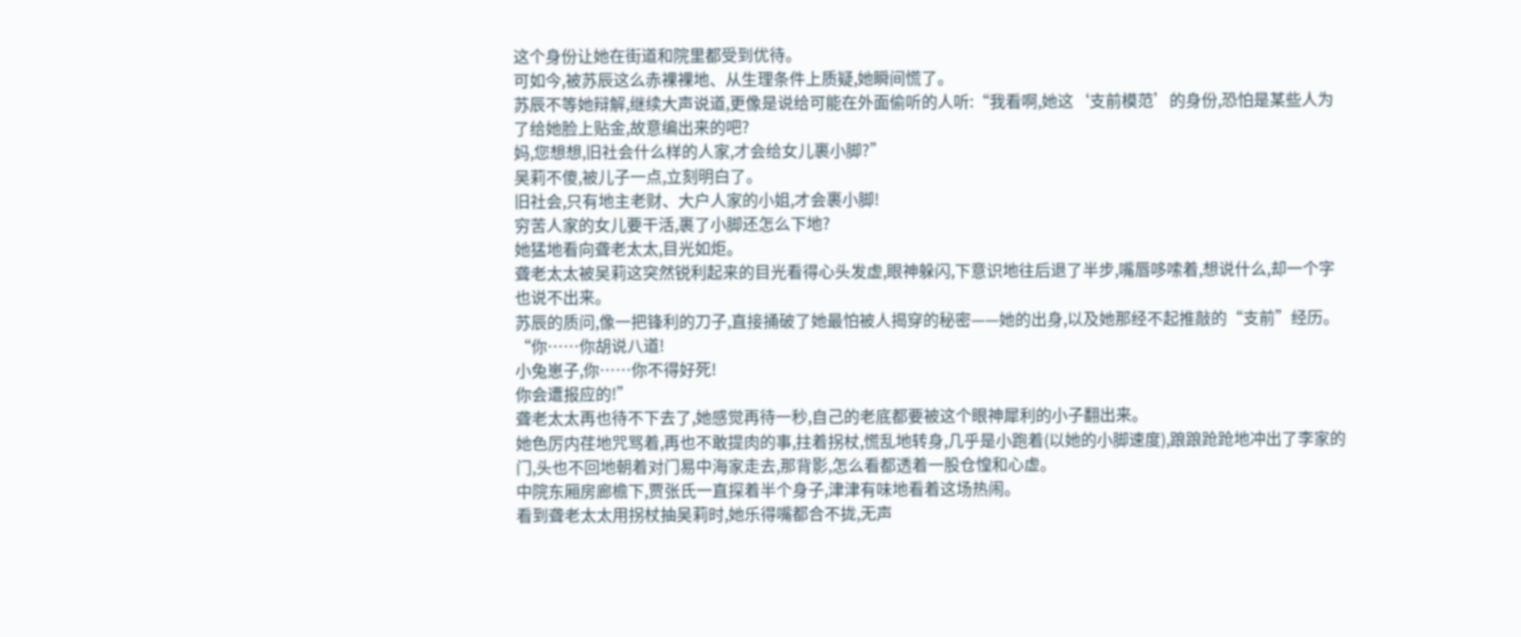这个身份让她在街道和院里都受到优待。
可如今,被苏辰这么赤裸裸地、从生理条件上质疑,她瞬间慌了。
苏辰不等她辩解,继续大声说道,更像是说给可能在外面偷听的人听:“我看啊,她这‘支前模范’的身份,恐怕是某些人为了给她脸上贴金,故意编出来的吧?
妈,您想想,旧社会什么样的人家,才会给女儿裹小脚?”
吴莉不傻,被儿子一点,立刻明白了。
旧社会,只有地主老财、大户人家的小姐,才会裹小脚!
穷苦人家的女儿要干活,裹了小脚还怎么下地?
她猛地看向聋老太太,目光如炬。
聋老太太被吴莉这突然锐利起来的目光看得心头发虚,眼神躲闪,下意识地往后退了半步,嘴唇哆嗦着,想说什么,却一个字也说不出来。
苏辰的质问,像一把锋利的刀子,直接捅破了她最怕被人揭穿的秘密——她的出身,以及她那经不起推敲的“支前”经历。
“你……你胡说八道!
小兔崽子,你……你不得好死!
你会遭报应的!”
聋老太太再也待不下去了,她感觉再待一秒,自己的老底都要被这个眼神犀利的小子翻出来。
她色厉内荏地咒骂着,再也不敢提肉的事,拄着拐杖,慌乱地转身,几乎是小跑着(以她的小脚速度),踉踉跄跄地冲出了李家的门,头也不回地朝着对门易中海家走去,那背影,怎么看都透着一股仓惶和心虚。
中院东厢房廊檐下,贾张氏一直探着半个身子,津津有味地看着这场热闹。
看到聋老太太用拐杖抽吴莉时,她乐得嘴都合不拢,无声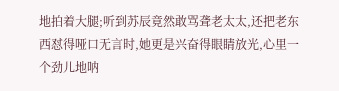地拍着大腿;听到苏辰竟然敢骂聋老太太,还把老东西怼得哑口无言时,她更是兴奋得眼睛放光,心里一个劲儿地呐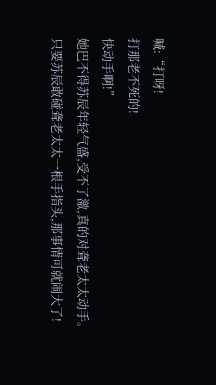喊:“打呀!
打那老不死的!
快动手啊!”
她巴不得苏辰年轻气盛,受不了激,真的对聋老太太动手。
只要苏辰敢碰聋老太太一根手指头,那事情可就闹大了!